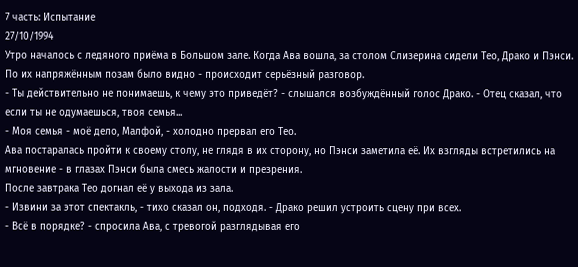7 часть: Испытание
27/10/1994
Утро началось с ледяного приёма в Большом зале. Когда Ава вошла, за столом Слизерина сидели Тео, Драко и Пэнси. По их напряжённым позам было видно - происходит серьёзный разговор.
- Ты действительно не понимаешь, к чему это приведёт? - слышался возбуждённый голос Драко. - Отец сказал, что если ты не одумаешься, твоя семья...
- Моя семья - моё дело, Малфой, - холодно прервал его Тео.
Ава постаралась пройти к своему столу, не глядя в их сторону, но Пэнси заметила её. Их взгляды встретились на мгновение - в глазах Пэнси была смесь жалости и презрения.
После завтрака Тео догнал её у выхода из зала.
- Извини за этот спектакль, - тихо сказал он, подходя. - Драко решил устроить сцену при всех.
- Всё в порядке? - спросила Ава, с тревогой разглядывая его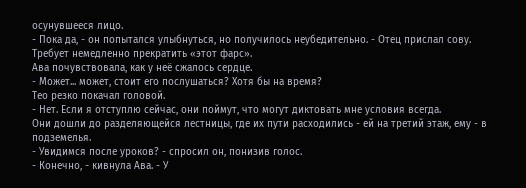осунувшееся лицо.
- Пока да, - он попытался улыбнуться, но получилось неубедительно. - Отец прислал сову. Требует немедленно прекратить «этот фарс».
Ава почувствовала, как у неё сжалось сердце.
- Может... может, стоит его послушаться? Хотя бы на время?
Тео резко покачал головой.
- Нет. Если я отступлю сейчас, они поймут, что могут диктовать мне условия всегда.
Они дошли до разделяющейся лестницы, где их пути расходились - ей на третий этаж, ему - в подземелья.
- Увидимся после уроков? - спросил он, понизив голос.
- Конечно, - кивнула Ава. - У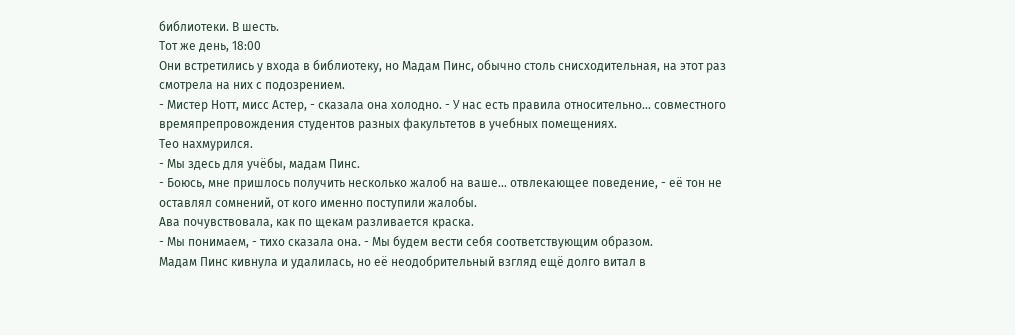библиотеки. В шесть.
Тот же день, 18:00
Они встретились у входа в библиотеку, но Мадам Пинс, обычно столь снисходительная, на этот раз смотрела на них с подозрением.
- Мистер Нотт, мисс Астер, - сказала она холодно. - У нас есть правила относительно... совместного времяпрепровождения студентов разных факультетов в учебных помещениях.
Тео нахмурился.
- Мы здесь для учёбы, мадам Пинс.
- Боюсь, мне пришлось получить несколько жалоб на ваше... отвлекающее поведение, - её тон не оставлял сомнений, от кого именно поступили жалобы.
Ава почувствовала, как по щекам разливается краска.
- Мы понимаем, - тихо сказала она. - Мы будем вести себя соответствующим образом.
Мадам Пинс кивнула и удалилась, но её неодобрительный взгляд ещё долго витал в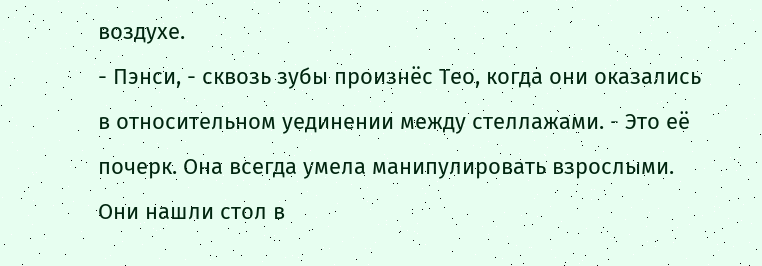воздухе.
- Пэнси, - сквозь зубы произнёс Тео, когда они оказались в относительном уединении между стеллажами. - Это её почерк. Она всегда умела манипулировать взрослыми.
Они нашли стол в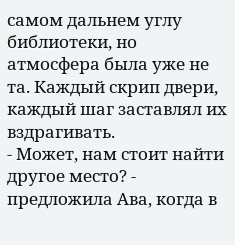самом дальнем углу библиотеки, но атмосфера была уже не та. Каждый скрип двери, каждый шаг заставлял их вздрагивать.
- Может, нам стоит найти другое место? - предложила Ава, когда в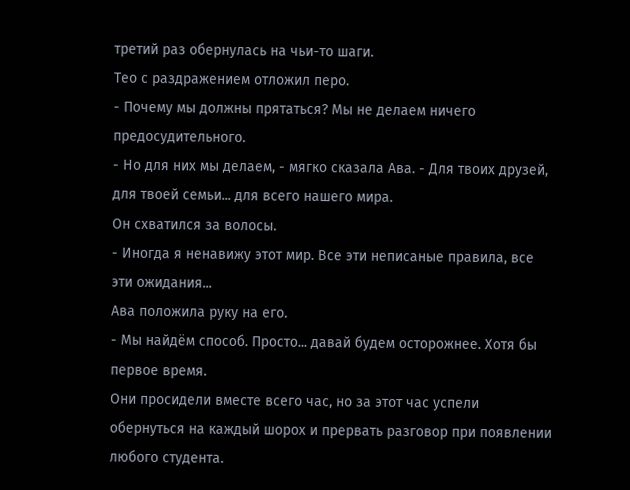третий раз обернулась на чьи-то шаги.
Тео с раздражением отложил перо.
- Почему мы должны прятаться? Мы не делаем ничего предосудительного.
- Но для них мы делаем, - мягко сказала Ава. - Для твоих друзей, для твоей семьи... для всего нашего мира.
Он схватился за волосы.
- Иногда я ненавижу этот мир. Все эти неписаные правила, все эти ожидания...
Ава положила руку на его.
- Мы найдём способ. Просто... давай будем осторожнее. Хотя бы первое время.
Они просидели вместе всего час, но за этот час успели обернуться на каждый шорох и прервать разговор при появлении любого студента.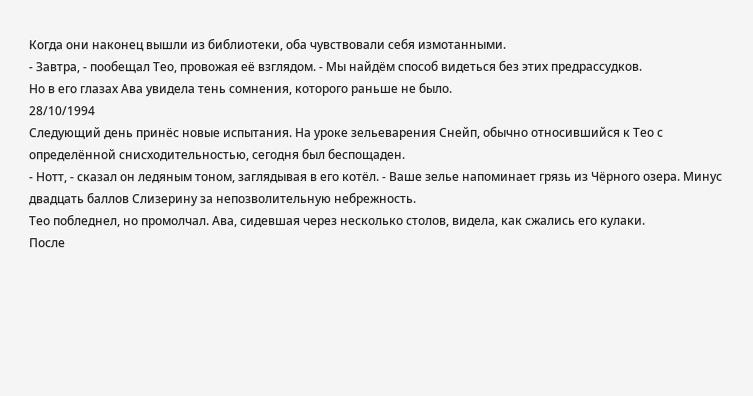Когда они наконец вышли из библиотеки, оба чувствовали себя измотанными.
- Завтра, - пообещал Тео, провожая её взглядом. - Мы найдём способ видеться без этих предрассудков.
Но в его глазах Ава увидела тень сомнения, которого раньше не было.
28/10/1994
Следующий день принёс новые испытания. На уроке зельеварения Снейп, обычно относившийся к Тео с определённой снисходительностью, сегодня был беспощаден.
- Нотт, - сказал он ледяным тоном, заглядывая в его котёл. - Ваше зелье напоминает грязь из Чёрного озера. Минус двадцать баллов Слизерину за непозволительную небрежность.
Тео побледнел, но промолчал. Ава, сидевшая через несколько столов, видела, как сжались его кулаки.
После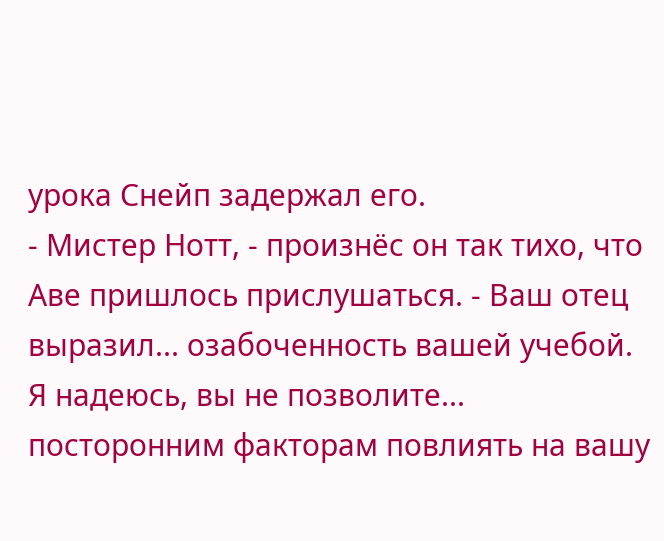урока Снейп задержал его.
- Мистер Нотт, - произнёс он так тихо, что Аве пришлось прислушаться. - Ваш отец выразил... озабоченность вашей учебой. Я надеюсь, вы не позволите... посторонним факторам повлиять на вашу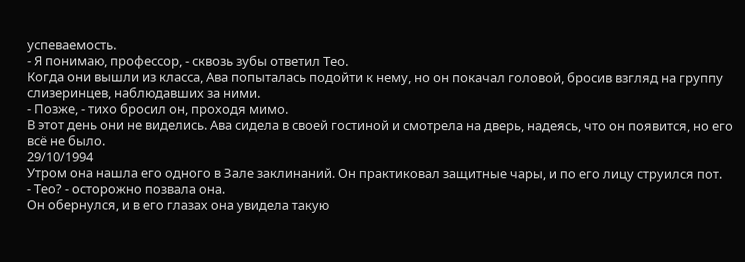успеваемость.
- Я понимаю, профессор, - сквозь зубы ответил Тео.
Когда они вышли из класса, Ава попыталась подойти к нему, но он покачал головой, бросив взгляд на группу слизеринцев, наблюдавших за ними.
- Позже, - тихо бросил он, проходя мимо.
В этот день они не виделись. Ава сидела в своей гостиной и смотрела на дверь, надеясь, что он появится, но его всё не было.
29/10/1994
Утром она нашла его одного в Зале заклинаний. Он практиковал защитные чары, и по его лицу струился пот.
- Тео? - осторожно позвала она.
Он обернулся, и в его глазах она увидела такую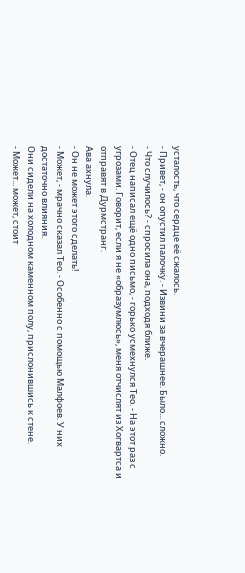усталость, что сердце её сжалось.
- Привет, - он опустил палочку. - Извини за вчерашнее. Было... сложно.
- Что случилось? - спросила она, подходя ближе.
- Отец написал ещё одно письмо, - горько усмехнулся Тео. - На этот раз с угрозами. Говорит, если я не «образумлюсь», меня отчислят из Хогвартса и отправят в Дурмстранг.
Ава ахнула.
- Он не может этого сделать!
- Может, - мрачно сказал Тео. - Особенно с помощью Малфоев. У них достаточно влияния.
Они сидели на холодном каменном полу, прислонившись к стене.
- Может... может, стоит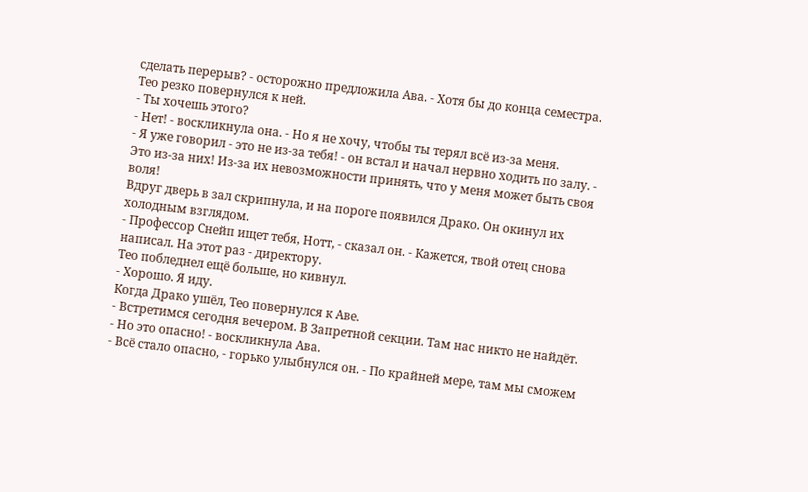сделать перерыв? - осторожно предложила Ава. - Хотя бы до конца семестра.
Тео резко повернулся к ней.
- Ты хочешь этого?
- Нет! - воскликнула она. - Но я не хочу, чтобы ты терял всё из-за меня.
- Я уже говорил - это не из-за тебя! - он встал и начал нервно ходить по залу. - Это из-за них! Из-за их невозможности принять, что у меня может быть своя воля!
Вдруг дверь в зал скрипнула, и на пороге появился Драко. Он окинул их холодным взглядом.
- Профессор Снейп ищет тебя, Нотт, - сказал он. - Кажется, твой отец снова написал. На этот раз - директору.
Тео побледнел ещё больше, но кивнул.
- Хорошо. Я иду.
Когда Драко ушёл, Тео повернулся к Аве.
- Встретимся сегодня вечером. В Запретной секции. Там нас никто не найдёт.
- Но это опасно! - воскликнула Ава.
- Всё стало опасно, - горько улыбнулся он. - По крайней мере, там мы сможем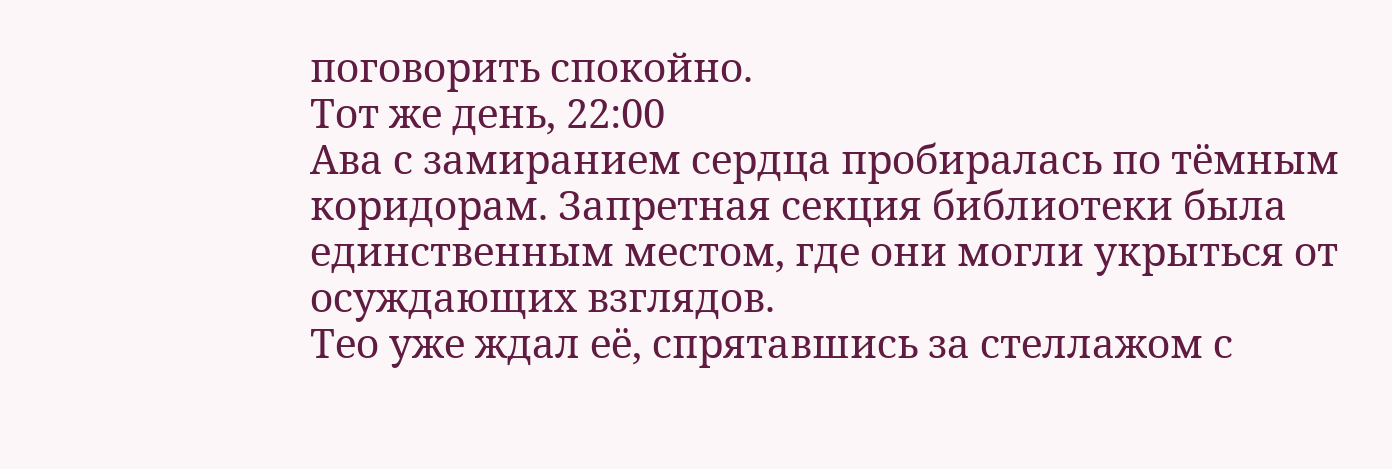поговорить спокойно.
Тот же день, 22:00
Ава с замиранием сердца пробиралась по тёмным коридорам. Запретная секция библиотеки была единственным местом, где они могли укрыться от осуждающих взглядов.
Тео уже ждал её, спрятавшись за стеллажом с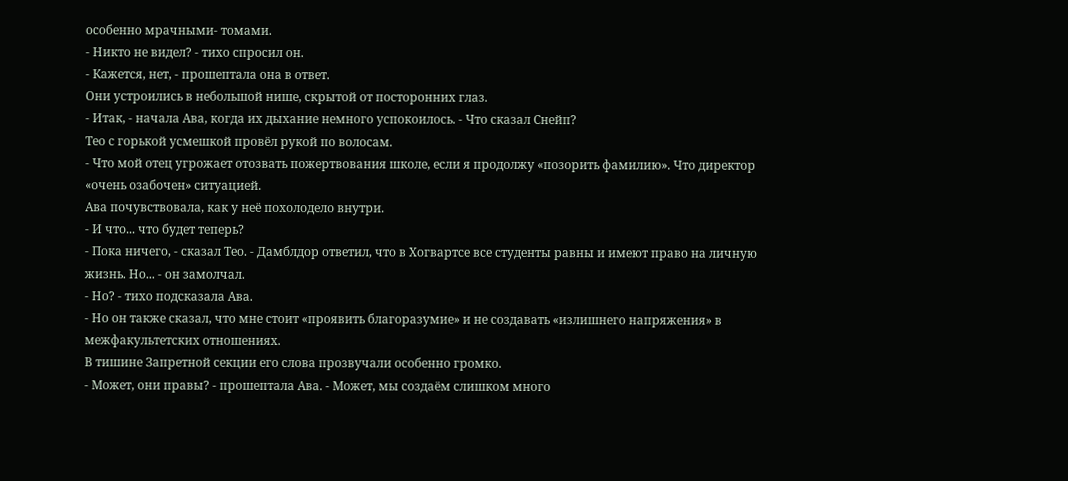особенно мрачными- томами.
- Никто не видел? - тихо спросил он.
- Кажется, нет, - прошептала она в ответ.
Они устроились в небольшой нише, скрытой от посторонних глаз.
- Итак, - начала Ава, когда их дыхание немного успокоилось. - Что сказал Снейп?
Тео с горькой усмешкой провёл рукой по волосам.
- Что мой отец угрожает отозвать пожертвования школе, если я продолжу «позорить фамилию». Что директор «очень озабочен» ситуацией.
Ава почувствовала, как у неё похолодело внутри.
- И что... что будет теперь?
- Пока ничего, - сказал Тео. - Дамблдор ответил, что в Хогвартсе все студенты равны и имеют право на личную жизнь. Но... - он замолчал.
- Но? - тихо подсказала Ава.
- Но он также сказал, что мне стоит «проявить благоразумие» и не создавать «излишнего напряжения» в межфакультетских отношениях.
В тишине Запретной секции его слова прозвучали особенно громко.
- Может, они правы? - прошептала Ава. - Может, мы создаём слишком много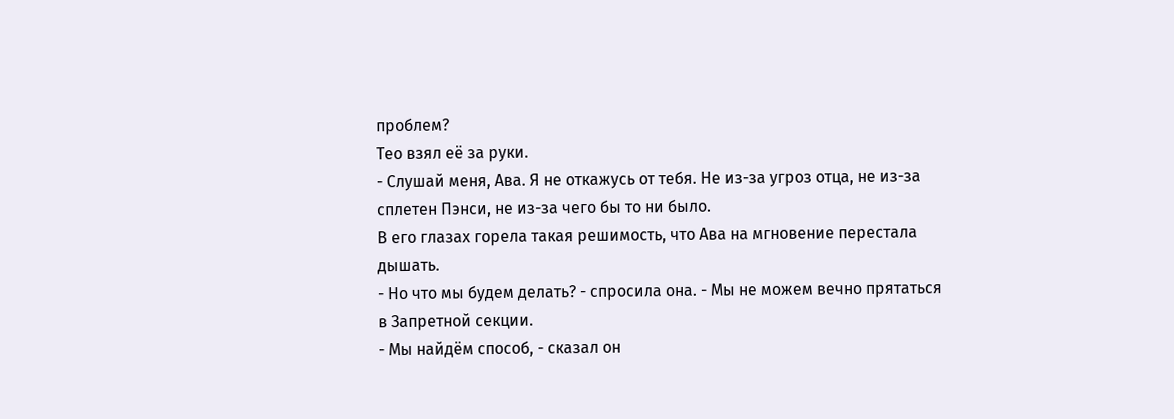проблем?
Тео взял её за руки.
- Слушай меня, Ава. Я не откажусь от тебя. Не из-за угроз отца, не из-за сплетен Пэнси, не из-за чего бы то ни было.
В его глазах горела такая решимость, что Ава на мгновение перестала дышать.
- Но что мы будем делать? - спросила она. - Мы не можем вечно прятаться в Запретной секции.
- Мы найдём способ, - сказал он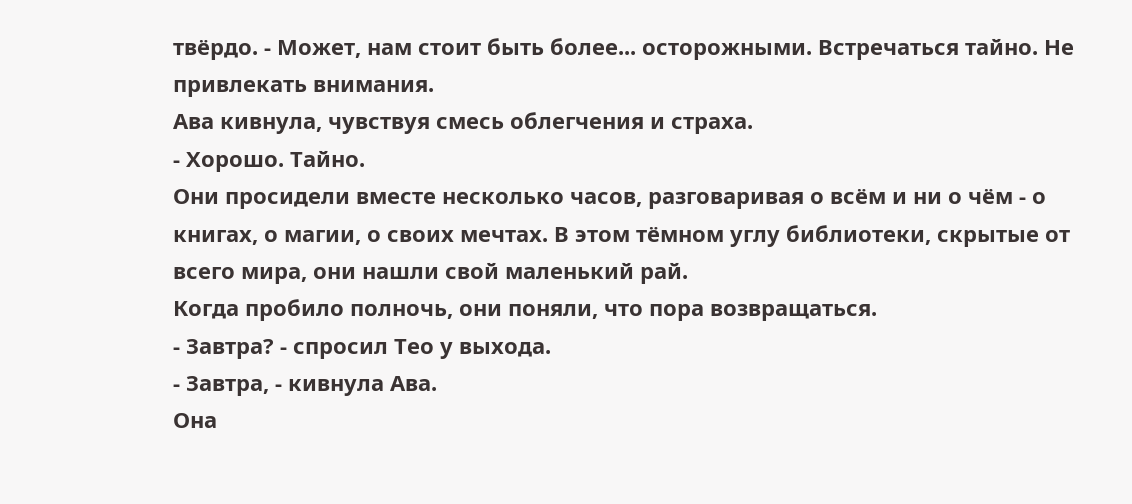твёрдо. - Может, нам стоит быть более... осторожными. Встречаться тайно. Не привлекать внимания.
Ава кивнула, чувствуя смесь облегчения и страха.
- Хорошо. Тайно.
Они просидели вместе несколько часов, разговаривая о всём и ни о чём - о книгах, о магии, о своих мечтах. В этом тёмном углу библиотеки, скрытые от всего мира, они нашли свой маленький рай.
Когда пробило полночь, они поняли, что пора возвращаться.
- Завтра? - спросил Тео у выхода.
- Завтра, - кивнула Ава.
Она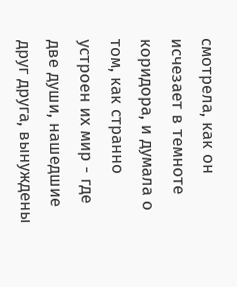смотрела, как он исчезает в темноте коридора, и думала о том, как странно устроен их мир - где две души, нашедшие друг друга, вынуждены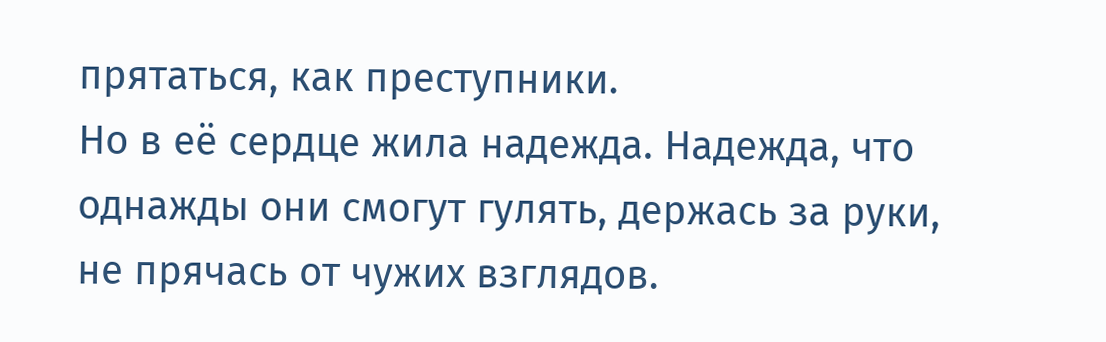прятаться, как преступники.
Но в её сердце жила надежда. Надежда, что однажды они смогут гулять, держась за руки, не прячась от чужих взглядов.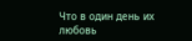Что в один день их любовь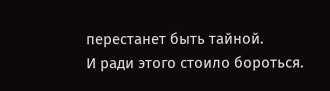перестанет быть тайной.
И ради этого стоило бороться.